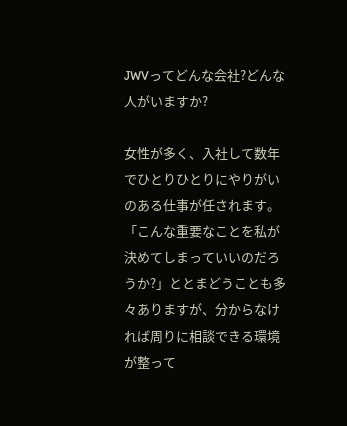JWVってどんな会社?どんな人がいますか?

女性が多く、入社して数年でひとりひとりにやりがいのある仕事が任されます。「こんな重要なことを私が決めてしまっていいのだろうか?」ととまどうことも多々ありますが、分からなければ周りに相談できる環境が整って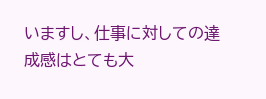いますし、仕事に対しての達成感はとても大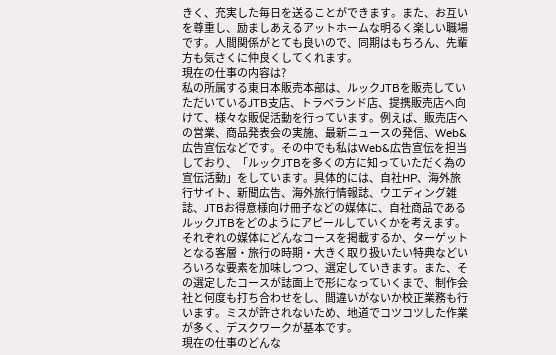きく、充実した毎日を送ることができます。また、お互いを尊重し、励ましあえるアットホームな明るく楽しい職場です。人間関係がとても良いので、同期はもちろん、先輩方も気さくに仲良くしてくれます。
現在の仕事の内容は?
私の所属する東日本販売本部は、ルックJTBを販売していただいているJTB支店、トラベランド店、提携販売店へ向けて、様々な販促活動を行っています。例えば、販売店への営業、商品発表会の実施、最新ニュースの発信、Web&広告宣伝などです。その中でも私はWeb&広告宣伝を担当しており、「ルックJTBを多くの方に知っていただく為の宣伝活動」をしています。具体的には、自社HP、海外旅行サイト、新聞広告、海外旅行情報誌、ウエディング雑誌、JTBお得意様向け冊子などの媒体に、自社商品であるルックJTBをどのようにアピールしていくかを考えます。それぞれの媒体にどんなコースを掲載するか、ターゲットとなる客層・旅行の時期・大きく取り扱いたい特典などいろいろな要素を加味しつつ、選定していきます。また、その選定したコースが誌面上で形になっていくまで、制作会社と何度も打ち合わせをし、間違いがないか校正業務も行います。ミスが許されないため、地道でコツコツした作業が多く、デスクワークが基本です。
現在の仕事のどんな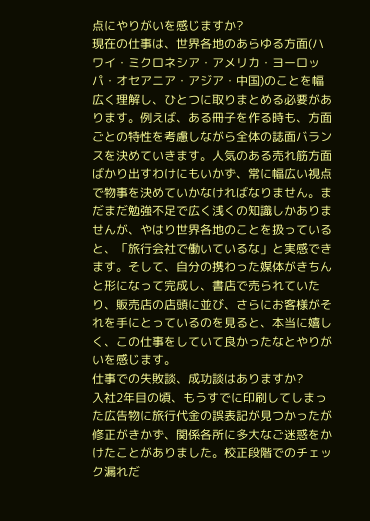点にやりがいを感じますか?
現在の仕事は、世界各地のあらゆる方面(ハワイ・ミクロネシア・アメリカ・ヨーロッパ・オセアニア・アジア・中国)のことを幅広く理解し、ひとつに取りまとめる必要があります。例えば、ある冊子を作る時も、方面ごとの特性を考慮しながら全体の誌面バランスを決めていきます。人気のある売れ筋方面ばかり出すわけにもいかず、常に幅広い視点で物事を決めていかなければなりません。まだまだ勉強不足で広く浅くの知識しかありませんが、やはり世界各地のことを扱っていると、「旅行会社で働いているな」と実感できます。そして、自分の携わった媒体がきちんと形になって完成し、書店で売られていたり、販売店の店頭に並び、さらにお客様がそれを手にとっているのを見ると、本当に嬉しく、この仕事をしていて良かったなとやりがいを感じます。
仕事での失敗談、成功談はありますか?
入社2年目の頃、もうすでに印刷してしまった広告物に旅行代金の誤表記が見つかったが修正がきかず、関係各所に多大なご迷惑をかけたことがありました。校正段階でのチェック漏れだ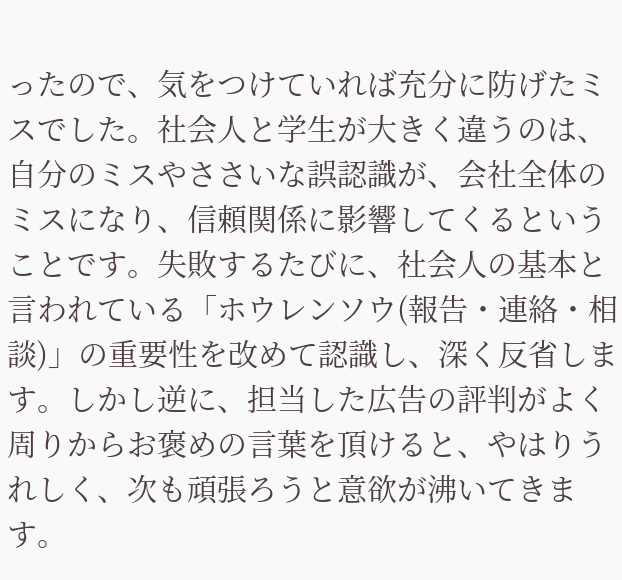ったので、気をつけていれば充分に防げたミスでした。社会人と学生が大きく違うのは、自分のミスやささいな誤認識が、会社全体のミスになり、信頼関係に影響してくるということです。失敗するたびに、社会人の基本と言われている「ホウレンソウ(報告・連絡・相談)」の重要性を改めて認識し、深く反省します。しかし逆に、担当した広告の評判がよく周りからお褒めの言葉を頂けると、やはりうれしく、次も頑張ろうと意欲が沸いてきます。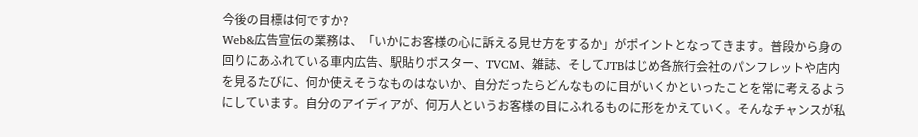今後の目標は何ですか?
Web&広告宣伝の業務は、「いかにお客様の心に訴える見せ方をするか」がポイントとなってきます。普段から身の回りにあふれている車内広告、駅貼りポスター、TVCM、雑誌、そしてJTBはじめ各旅行会社のパンフレットや店内を見るたびに、何か使えそうなものはないか、自分だったらどんなものに目がいくかといったことを常に考えるようにしています。自分のアイディアが、何万人というお客様の目にふれるものに形をかえていく。そんなチャンスが私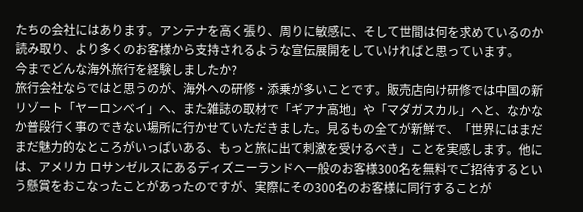たちの会社にはあります。アンテナを高く張り、周りに敏感に、そして世間は何を求めているのか読み取り、より多くのお客様から支持されるような宣伝展開をしていければと思っています。
今までどんな海外旅行を経験しましたか?
旅行会社ならではと思うのが、海外への研修・添乗が多いことです。販売店向け研修では中国の新リゾート「ヤーロンベイ」へ、また雑誌の取材で「ギアナ高地」や「マダガスカル」へと、なかなか普段行く事のできない場所に行かせていただきました。見るもの全てが新鮮で、「世界にはまだまだ魅力的なところがいっぱいある、もっと旅に出て刺激を受けるべき」ことを実感します。他には、アメリカ ロサンゼルスにあるディズニーランドへ一般のお客様300名を無料でご招待するという懸賞をおこなったことがあったのですが、実際にその300名のお客様に同行することが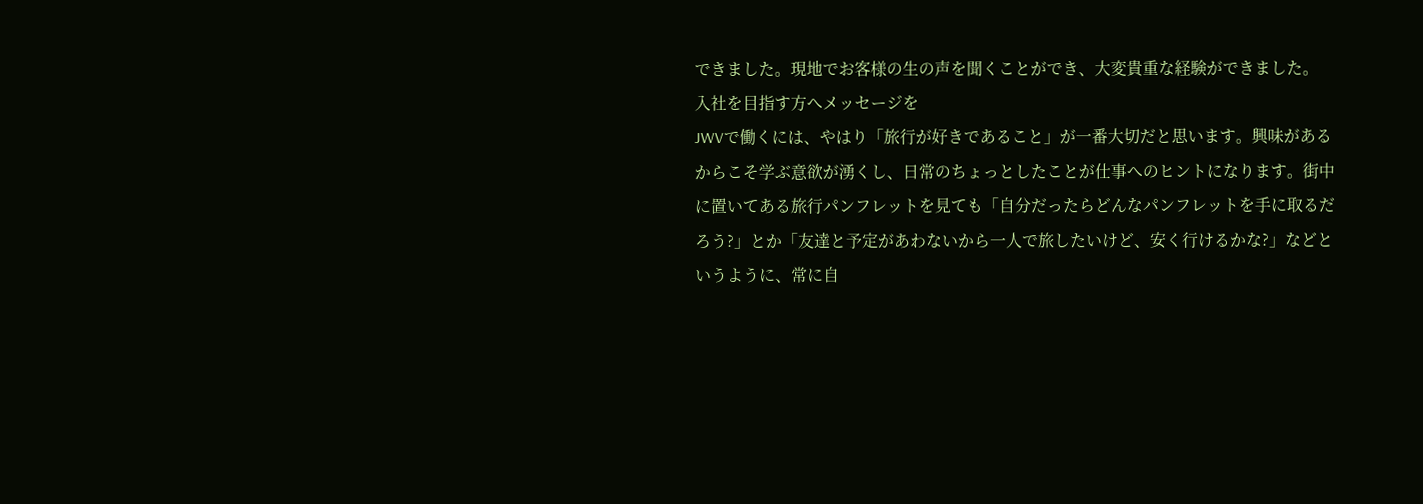できました。現地でお客様の生の声を聞くことができ、大変貴重な経験ができました。
入社を目指す方へメッセージを
JWVで働くには、やはり「旅行が好きであること」が一番大切だと思います。興味があるからこそ学ぶ意欲が湧くし、日常のちょっとしたことが仕事へのヒントになります。街中に置いてある旅行パンフレットを見ても「自分だったらどんなパンフレットを手に取るだろう?」とか「友達と予定があわないから一人で旅したいけど、安く行けるかな?」などというように、常に自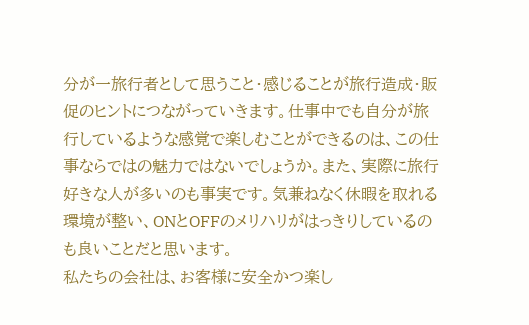分が一旅行者として思うこと・感じることが旅行造成・販促のヒントにつながっていきます。仕事中でも自分が旅行しているような感覚で楽しむことができるのは、この仕事ならではの魅力ではないでしょうか。また、実際に旅行好きな人が多いのも事実です。気兼ねなく休暇を取れる環境が整い、ONとOFFのメリハリがはっきりしているのも良いことだと思います。
私たちの会社は、お客様に安全かつ楽し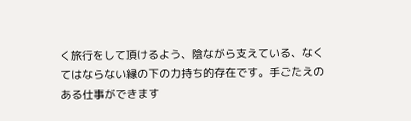く旅行をして頂けるよう、陰ながら支えている、なくてはならない縁の下の力持ち的存在です。手ごたえのある仕事ができます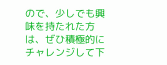ので、少しでも興味を持たれた方は、ぜひ積極的にチャレンジして下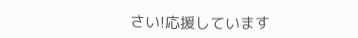さい!応援しています